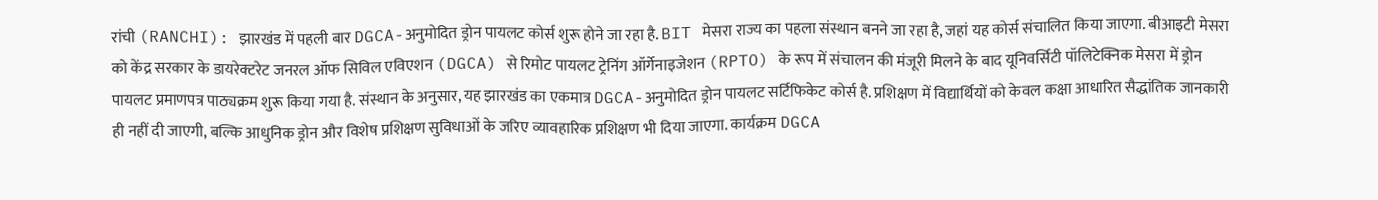रांची (RANCHI): झारखंड में पहली बार DGCA-अनुमोदित ड्रोन पायलट कोर्स शुरू होने जा रहा है. BIT मेसरा राज्य का पहला संस्थान बनने जा रहा है, जहां यह कोर्स संचालित किया जाएगा. बीआइटी मेसरा को केंद्र सरकार के डायरेक्टरेट जनरल ऑफ सिविल एविएशन (DGCA) से रिमोट पायलट ट्रेनिंग ऑर्गेनाइजेशन (RPTO) के रूप में संचालन की मंजूरी मिलने के बाद यूनिवर्सिटी पॉलिटेक्निक मेसरा में ड्रोन पायलट प्रमाणपत्र पाठ्यक्रम शुरू किया गया है. संस्थान के अनुसार, यह झारखंड का एकमात्र DGCA-अनुमोदित ड्रोन पायलट सर्टिफिकेट कोर्स है. प्रशिक्षण में विद्यार्थियों को केवल कक्षा आधारित सैद्धांतिक जानकारी ही नहीं दी जाएगी, बल्कि आधुनिक ड्रोन और विशेष प्रशिक्षण सुविधाओं के जरिए व्यावहारिक प्रशिक्षण भी दिया जाएगा. कार्यक्रम DGCA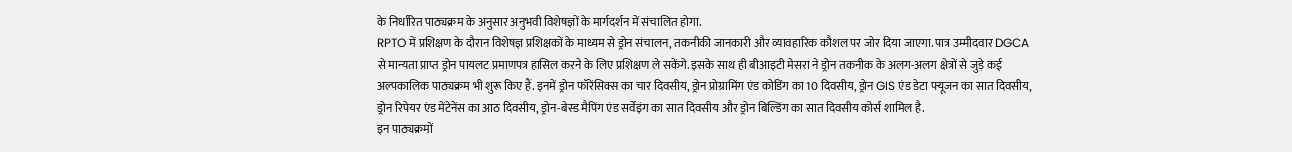के निर्धारित पाठ्यक्रम के अनुसार अनुभवी विशेषज्ञों के मार्गदर्शन में संचालित होगा.
RPTO में प्रशिक्षण के दौरान विशेषज्ञ प्रशिक्षकों के माध्यम से ड्रोन संचालन, तकनीकी जानकारी और व्यावहारिक कौशल पर जोर दिया जाएगा. पात्र उम्मीदवार DGCA से मान्यता प्राप्त ड्रोन पायलट प्रमाणपत्र हासिल करने के लिए प्रशिक्षण ले सकेंगे. इसके साथ ही बीआइटी मेसरा ने ड्रोन तकनीक के अलग-अलग क्षेत्रों से जुड़े कई अल्पकालिक पाठ्यक्रम भी शुरू किए हैं. इनमें ड्रोन फॉरेंसिक्स का चार दिवसीय, ड्रोन प्रोग्रामिंग एंड कोडिंग का 10 दिवसीय, ड्रोन GIS एंड डेटा फ्यूजन का सात दिवसीय, ड्रोन रिपेयर एंड मेंटेनेंस का आठ दिवसीय, ड्रोन-बेस्ड मैपिंग एंड सर्वेइंग का सात दिवसीय और ड्रोन बिल्डिंग का सात दिवसीय कोर्स शामिल है.
इन पाठ्यक्रमों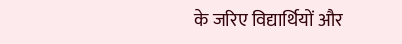के जरिए विद्यार्थियों और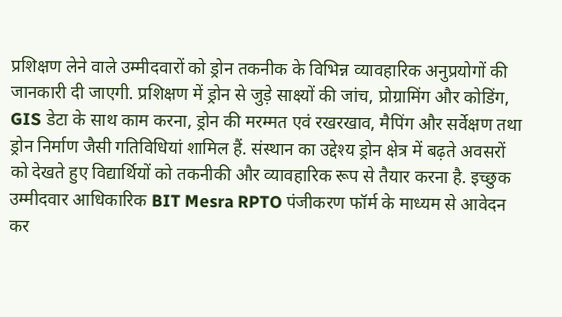प्रशिक्षण लेने वाले उम्मीदवारों को ड्रोन तकनीक के विभिन्न व्यावहारिक अनुप्रयोगों की जानकारी दी जाएगी. प्रशिक्षण में ड्रोन से जुड़े साक्ष्यों की जांच, प्रोग्रामिंग और कोडिंग, GIS डेटा के साथ काम करना, ड्रोन की मरम्मत एवं रखरखाव, मैपिंग और सर्वेक्षण तथा ड्रोन निर्माण जैसी गतिविधियां शामिल हैं. संस्थान का उद्देश्य ड्रोन क्षेत्र में बढ़ते अवसरों को देखते हुए विद्यार्थियों को तकनीकी और व्यावहारिक रूप से तैयार करना है. इच्छुक उम्मीदवार आधिकारिक BIT Mesra RPTO पंजीकरण फॉर्म के माध्यम से आवेदन कर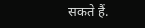सकते हैं.